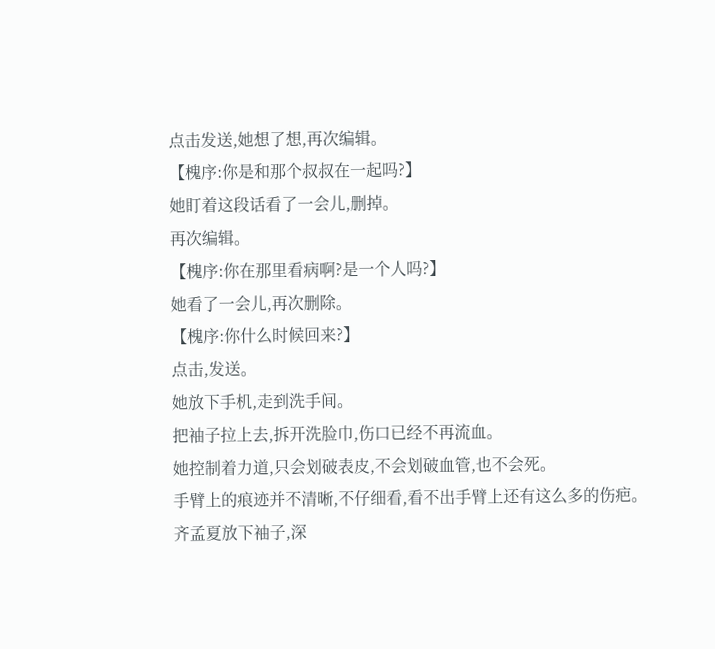点击发送,她想了想,再次编辑。
【槐序:你是和那个叔叔在一起吗?】
她盯着这段话看了一会儿,删掉。
再次编辑。
【槐序:你在那里看病啊?是一个人吗?】
她看了一会儿,再次删除。
【槐序:你什么时候回来?】
点击,发送。
她放下手机,走到洗手间。
把袖子拉上去,拆开洗脸巾,伤口已经不再流血。
她控制着力道,只会划破表皮,不会划破血管,也不会死。
手臂上的痕迹并不清晰,不仔细看,看不出手臂上还有这么多的伤疤。
齐孟夏放下袖子,深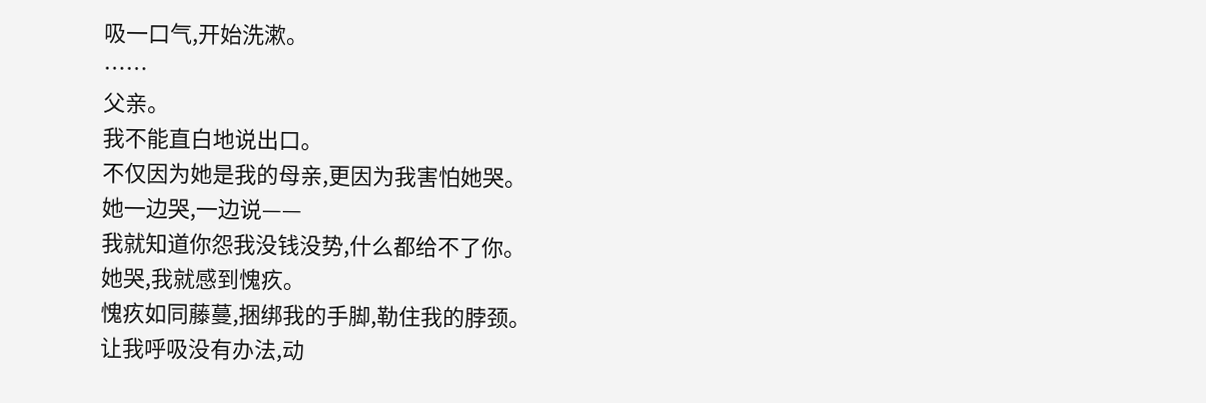吸一口气,开始洗漱。
……
父亲。
我不能直白地说出口。
不仅因为她是我的母亲,更因为我害怕她哭。
她一边哭,一边说——
我就知道你怨我没钱没势,什么都给不了你。
她哭,我就感到愧疚。
愧疚如同藤蔓,捆绑我的手脚,勒住我的脖颈。
让我呼吸没有办法,动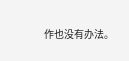作也没有办法。